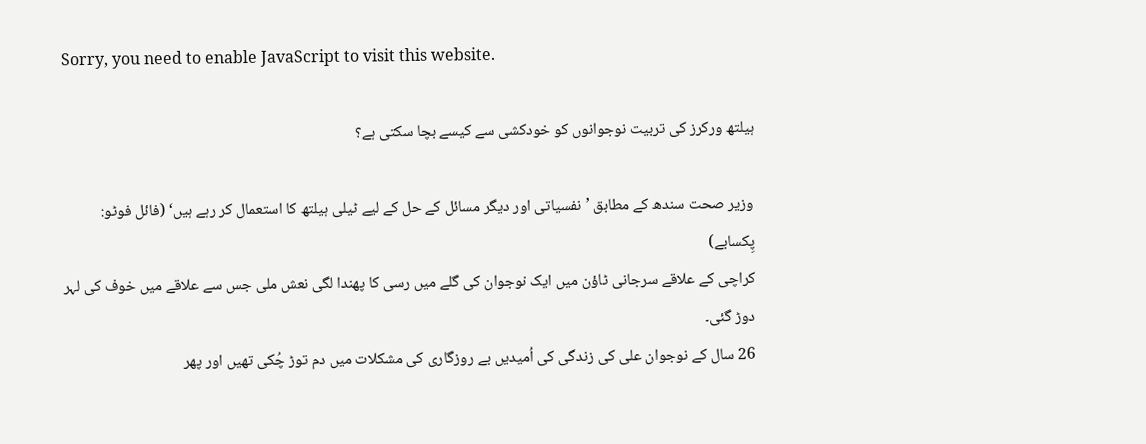Sorry, you need to enable JavaScript to visit this website.

ہیلتھ ورکرز کی تربیت نوجوانوں کو خودکشی سے کیسے بچا سکتی ہے؟

وزیر صحت سندھ کے مطابق ’نفسیاتی اور دیگر مسائل کے حل کے لیے ٹیلی ہیلتھ کا استعمال کر رہے ہیں‘ (فائل فوٹو: پِکسابے)
کراچی کے علاقے سرجانی ٹاؤن میں ایک نوجوان کی گلے میں رسی کا پھندا لگی نعش ملی جس سے علاقے میں خوف کی لہر دوڑ گئی۔
26 سال کے نوجوان علی کی زندگی کی اُمیدیں بے روزگاری کی مشکلات میں دم توڑ چُکی تھیں اور پھر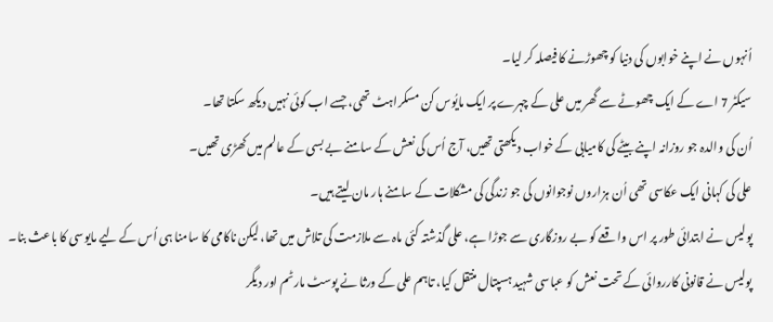اُنہوں نے اپنے خوابوں کی دنیا کو چھوڑنے کا فیصلہ کر لیا۔
سیکٹر 7 اے کے ایک چھوٹے سے گھر میں علی کے چہرے پر ایک مایُوس کن مسکراہٹ تھی، جسے اب کوئی نہیں دیکھ سکتا تھا۔
اُن کی والدہ جو روزانہ اپنے بیٹے کی کامیابی کے خواب دیکھتی تھیں، آج اُس کی نعش کے سامنے بے بسی کے عالم میں کھڑی تھیں۔
علی کی کہانی ایک عکاسی تھی اُن ہزاروں نوجوانوں کی جو زندگی کی مشکلات کے سامنے ہار مان لیتے ہیں۔
پولیس نے ابتدائی طور پر اس واقعے کو بے روزگاری سے جوڑا ہے، علی گذشتہ کئی ماہ سے ملازمت کی تلاش میں تھا، لیکن ناکامی کا سامنا ہی اُس کے لیے مایوسی کا باعث بنا۔
پولیس نے قانونی کارروائی کے تحت نعش کو عباسی شہید ہسپتال منتقل کیا، تاہم علی کے ورثا نے پوسٹ مارٹم اور دیگر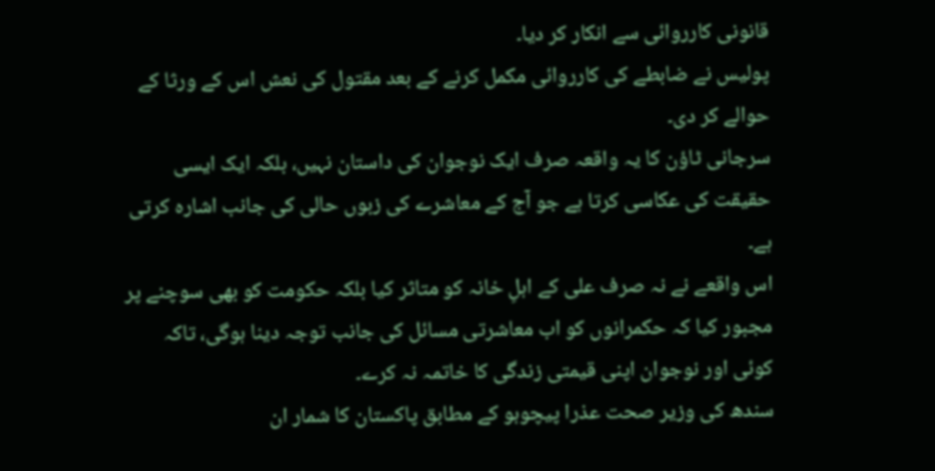قانونی کارروائی سے انکار کر دیا۔
پولیس نے ضابطے کی کارروائی مکمل کرنے کے بعد مقتول کی نعش اس کے ورثا کے حوالے کر دی۔
سرجانی ٹاؤن کا یہ واقعہ صرف ایک نوجوان کی داستان نہیں، بلکہ ایک ایسی حقیقت کی عکاسی کرتا ہے جو آج کے معاشرے کی زبوں حالی کی جانب اشارہ کرتی ہے۔
اس واقعے نے نہ صرف علی کے اہلِ خانہ کو متاثر کیا بلکہ حکومت کو بھی سوچنے پر مجبور کیا کہ حکمرانوں کو اب معاشرتی مسائل کی جانب توجہ دینا ہوگی، تاکہ کوئی اور نوجوان اپنی قیمتی زندگی کا خاتمہ نہ کرے۔
سندھ کی وزیر صحت عذرا پیچوہو کے مطابق پاکستان کا شمار ان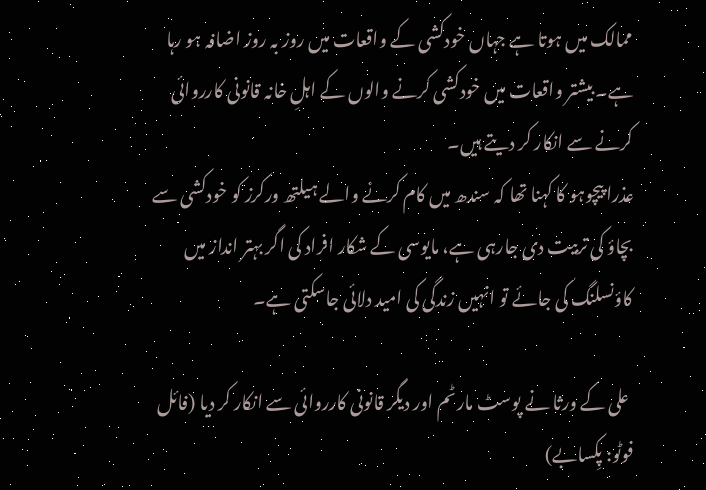ممالک میں ہوتا ہے جہاں خودکشی کے واقعات میں روز بہ روز اضافہ ہو رہا ہے۔ بیشتر واقعات میں خودکشی کرنے والوں کے اہلِ خانہ قانونی کارروائی کرنے سے انکار کر دیتے ہیں۔
عذرا پیچوہو کا کہنا تھا کہ سندھ میں کام کرنے والے ہیلتھ ورکرز کو خودکشی سے بچاؤ کی تربیت دی جارہی ہے، مایوسی کے شکار افراد کی اگر بہتر انداز میں کاؤنسلنگ کی جائے تو انہیں زندگی کی امید دلائی جاسکتی ہے۔

 علی کے ورثا نے پوسٹ مارٹم اور دیگر قانونی کارروائی سے انکار کر دیا (فائل فوٹو: پِکسابے)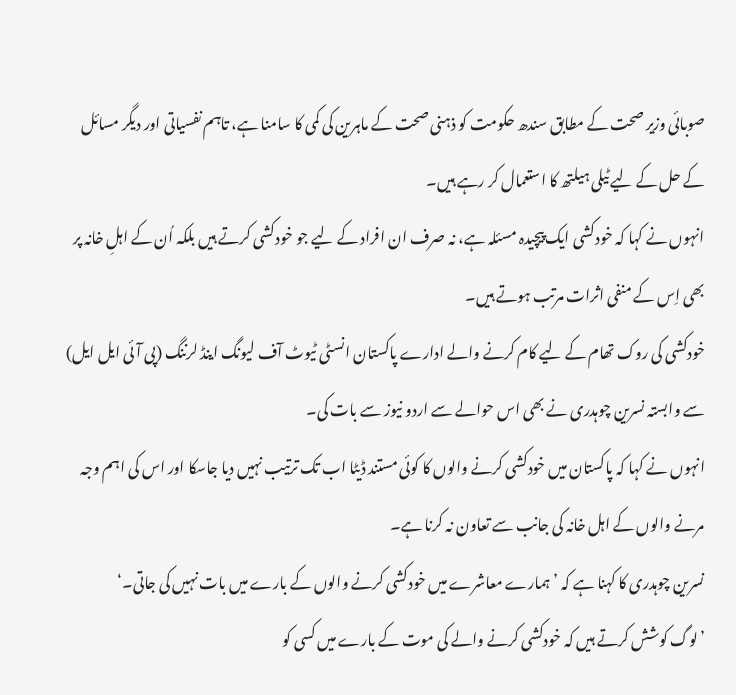صوبائی وزیر صحت کے مطابق سندھ حکومت کو ذہنی صحت کے ماہرین کی کمی کا سامنا ہے، تاہم نفسیاتی اور دیگر مسائل کے حل کے لیے ٹیلی ہیلتھ کا استعمال کر رہے ہیں۔
انہوں نے کہا کہ خودکشی ایک پیچیدہ مسئلہ ہے، نہ صرف ان افراد کے لیے جو خودکشی کرتے ہیں بلکہ اُن کے اہلِ خانہ پر بھی اِس کے منفی اثرات مرتب ہوتے ہیں۔
خودکشی کی روک تھام کے لیے کام کرنے والے ادارے پاکستان انسٹی ٹیوٹ آف لیونگ اینڈ لرننگ (پی آئی ایل ایل) سے وابستہ نسرین چوہدری نے بھی اس حوالے سے اردو نیوز سے بات کی۔
انہوں نے کہا کہ پاکستان میں خودکشی کرنے والوں کا کوئی مستند ڈیٹا اب تک ترتیب نہیں دیا جاسکا اور اس کی اہم وجہ مرنے والوں کے اہل خانہ کی جانب سے تعاون نہ کرنا ہے۔
نسرین چوہدری کا کہنا ہے کہ ’ہمارے معاشرے میں خودکشی کرنے والوں کے بارے میں بات نہیں کی جاتی۔‘
’لوگ کوشش کرتے ہیں کہ خودکشی کرنے والے کی موت کے بارے میں کسی کو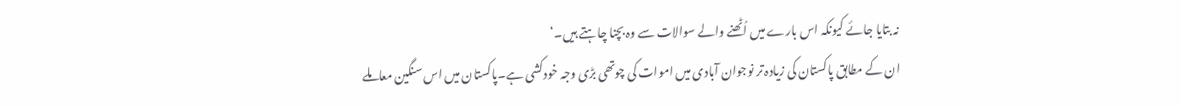نہ بتایا جائے کیونکہ اس بارے میں اُٹھنے والے سوالات سے وہ بچنا چاہتے ہیں۔‘
ان کے مطابق پاکستان کی زیادہ تر نوجوان آبادی میں اموات کی چوتھی بڑی وجہ خودکشی ہے۔پاکستان میں اس سنگین معاملے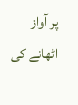پر آواز اٹھانے کی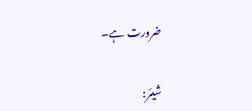ضرورت ہے۔

شیئر: